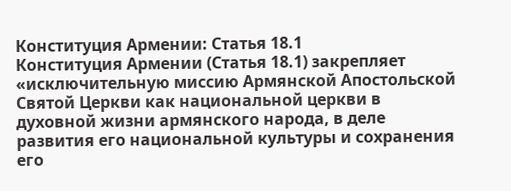Конституция Армении: Статья 18.1
Конституция Армении (Статья 18.1) закрепляет «исключительную миссию Армянской Апостольской Святой Церкви как национальной церкви в духовной жизни армянского народа, в деле развития его национальной культуры и сохранения его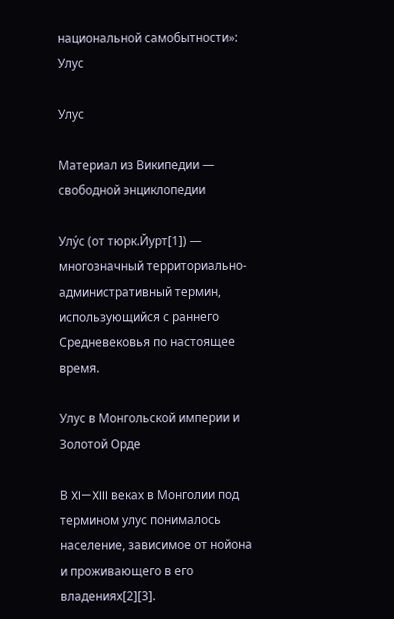национальной самобытности»:
Улус

Улус

Материал из Википедии — свободной энциклопедии

Улу́с (от тюрк.Йурт[1]) — многозначный территориально-административный термин, использующийся с раннего Средневековья по настоящее время.

Улус в Монгольской империи и Золотой Орде

В XI—XIII веках в Монголии под термином улус понималось население, зависимое от нойона и проживающего в его владениях[2][3].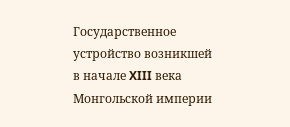Государственное устройство возникшей в начале XIII века Монгольской империи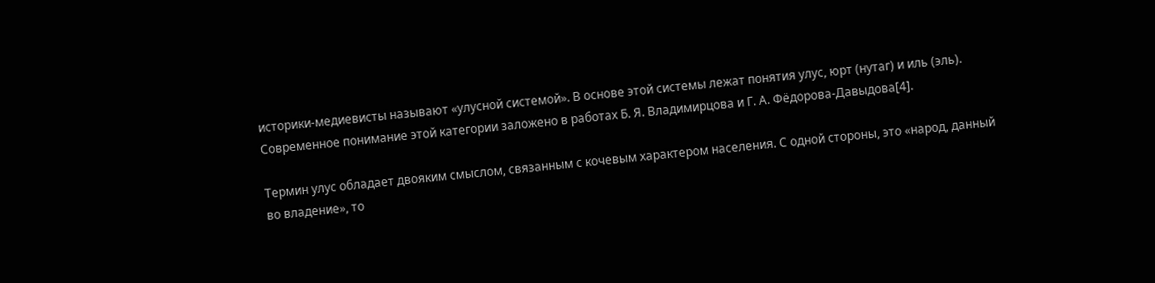историки-медиевисты называют «улусной системой». В основе этой системы лежат понятия улус, юрт (нутаг) и иль (эль). Современное понимание этой категории заложено в работах Б. Я. Владимирцова и Г. А. Фёдорова-Давыдова[4].

Термин улус обладает двояким смыслом, связанным с кочевым характером населения. С одной стороны, это «народ, данный во владение», то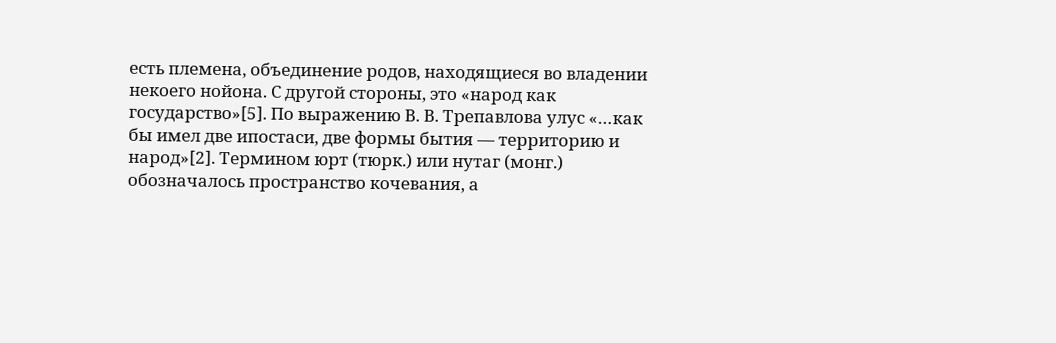есть племена, объединение родов, находящиеся во владении некоего нойона. С другой стороны, это «народ как государство»[5]. По выражению В. В. Трепавлова улус «…как бы имел две ипостаси, две формы бытия — территорию и народ»[2]. Термином юрт (тюрк.) или нутаг (монг.) обозначалось пространство кочевания, а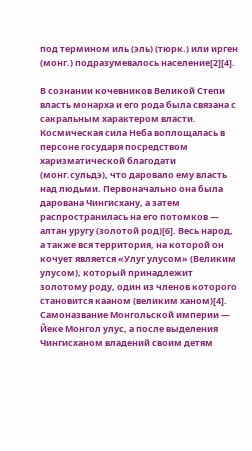под термином иль (эль) (тюрк.) или ирген (монг.) подразумевалось население[2][4].

В сознании кочевников Великой Степи власть монарха и его рода была связана с сакральным характером власти. Космическая сила Неба воплощалась в персоне государя посредством харизматической благодати (монг.сульдэ), что даровало ему власть над людьми. Первоначально она была дарована Чингисхану, а затем распространилась на его потомков — алтан уругу (золотой род)[6]. Весь народ, а также вся территория, на которой он кочует является «Улуг улусом» (Великим улусом), который принадлежит золотому роду, один из членов которого становится кааном (великим ханом)[4]. Самоназвание Монгольской империи — Йеке Монгол улус, а после выделения Чингисханом владений своим детям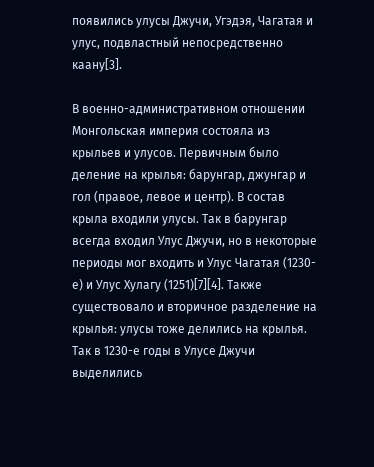появились улусы Джучи, Угэдэя, Чагатая и улус, подвластный непосредственно каану[3].

В военно-административном отношении Монгольская империя состояла из крыльев и улусов. Первичным было деление на крылья: барунгар, джунгар и гол (правое, левое и центр). В состав крыла входили улусы. Так в барунгар всегда входил Улус Джучи, но в некоторые периоды мог входить и Улус Чагатая (1230-е) и Улус Хулагу (1251)[7][4]. Также существовало и вторичное разделение на крылья: улусы тоже делились на крылья. Так в 1230-е годы в Улусе Джучи выделились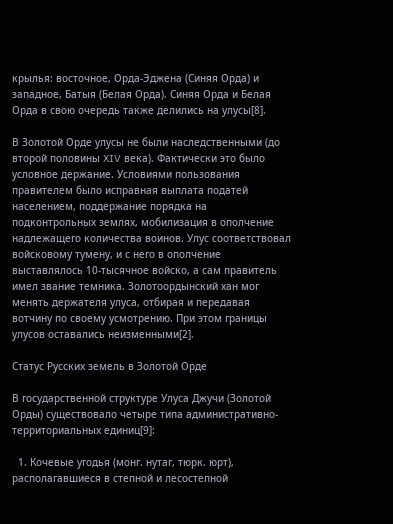крылья: восточное, Орда-Эджена (Синяя Орда) и западное, Батыя (Белая Орда). Синяя Орда и Белая Орда в свою очередь также делились на улусы[8].

В Золотой Орде улусы не были наследственными (до второй половины XIV века). Фактически это было условное держание. Условиями пользования правителем было исправная выплата податей населением, поддержание порядка на подконтрольных землях, мобилизация в ополчение надлежащего количества воинов. Улус соответствовал войсковому тумену, и с него в ополчение выставлялось 10-тысячное войско, а сам правитель имел звание темника. Золотоордынский хан мог менять держателя улуса, отбирая и передавая вотчину по своему усмотрению. При этом границы улусов оставались неизменными[2].

Статус Русских земель в Золотой Орде

В государственной структуре Улуса Джучи (Золотой Орды) существовало четыре типа административно-территориальных единиц[9]:

  1. Кочевые угодья (монг. нутаг, тюрк. юрт), располагавшиеся в степной и лесостепной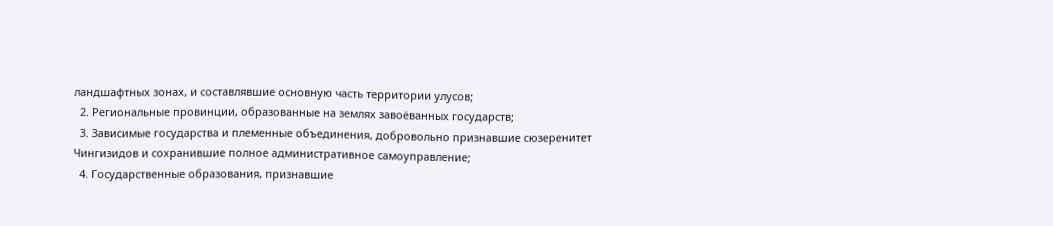ландшафтных зонах, и составлявшие основную часть территории улусов;
  2. Региональные провинции, образованные на землях завоёванных государств;
  3. Зависимые государства и племенные объединения, добровольно признавшие сюзеренитет Чингизидов и сохранившие полное административное самоуправление;
  4. Государственные образования, признавшие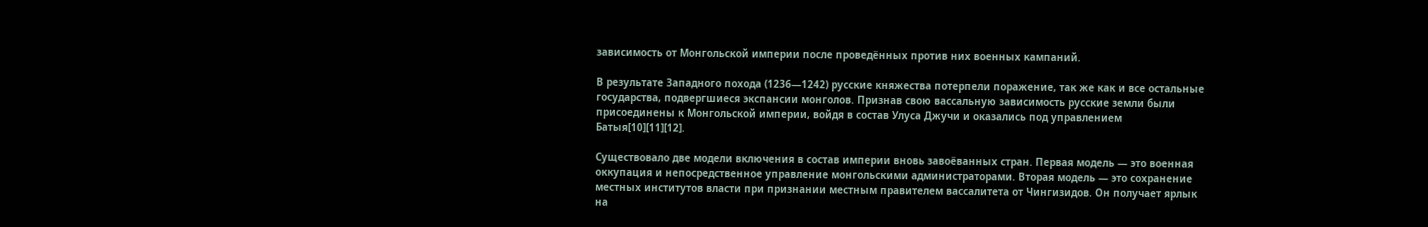зависимость от Монгольской империи после проведённых против них военных кампаний.

В результате Западного похода (1236—1242) русские княжества потерпели поражение, так же как и все остальные государства, подвергшиеся экспансии монголов. Признав свою вассальную зависимость русские земли были присоединены к Монгольской империи, войдя в состав Улуса Джучи и оказались под управлением Батыя[10][11][12].

Существовало две модели включения в состав империи вновь завоёванных стран. Первая модель — это военная оккупация и непосредственное управление монгольскими администраторами. Вторая модель — это сохранение местных институтов власти при признании местным правителем вассалитета от Чингизидов. Он получает ярлык на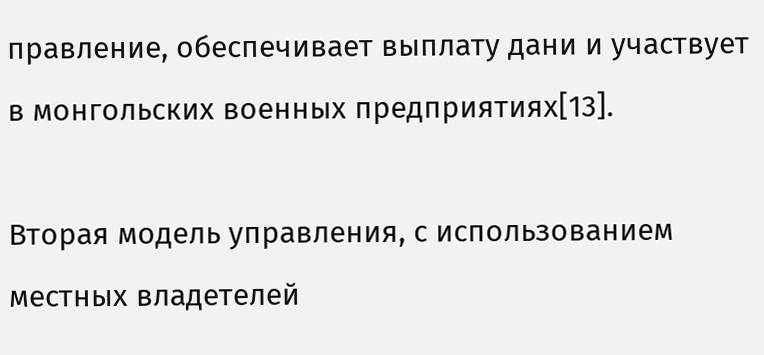правление, обеспечивает выплату дани и участвует в монгольских военных предприятиях[13].

Вторая модель управления, с использованием местных владетелей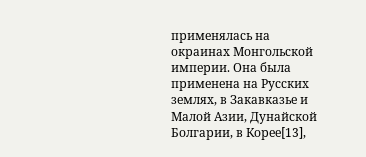применялась на окраинах Монгольской империи. Она была применена на Русских землях, в Закавказье и Малой Азии, Дунайской Болгарии, в Корее[13],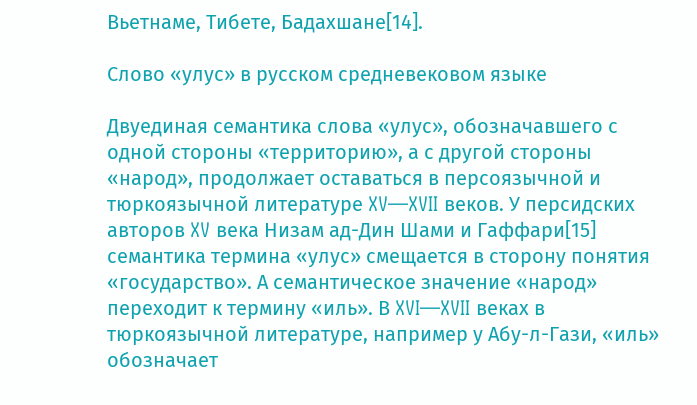Вьетнаме, Тибете, Бадахшане[14].

Слово «улус» в русском средневековом языке

Двуединая семантика слова «улус», обозначавшего с одной стороны «территорию», а с другой стороны «народ», продолжает оставаться в персоязычной и тюркоязычной литературе XV—XVII веков. У персидских авторов XV века Низам ад-Дин Шами и Гаффари[15] семантика термина «улус» смещается в сторону понятия «государство». А семантическое значение «народ» переходит к термину «иль». В XVI—XVII веках в тюркоязычной литературе, например у Абу-л-Гази, «иль» обозначает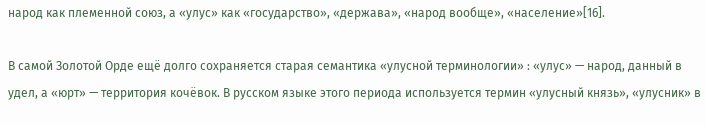народ как племенной союз, а «улус» как «государство», «держава», «народ вообще», «население»[16].

В самой Золотой Орде ещё долго сохраняется старая семантика «улусной терминологии» : «улус» — народ, данный в удел, а «юрт» — территория кочёвок. В русском языке этого периода используется термин «улусный князь», «улусник» в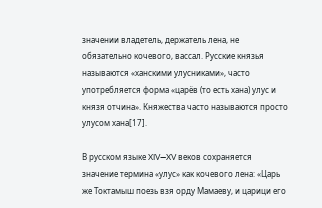значении владетель, держатель лена, не обязательно кочевого, вассал. Русские князья называются «ханскими улусниками», часто употребляется форма «царёв (то есть хана) улус и князя отчина». Княжества часто называются просто улусом хана[17].

В русском языке XIV—XV веков сохраняется значение термина «улус» как кочевого лена: «Царь же Токтамыш поезь взя орду Мамаеву, и царици его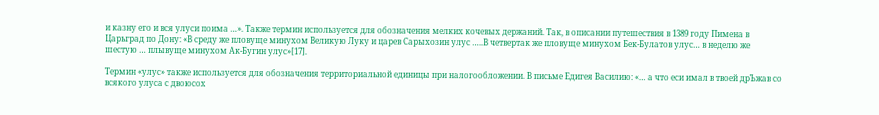и казну его и вся улуси поима …». Также термин используется для обозначения мелких кочевых держаний. Так, в описании путешествия в 1389 году Пимена в Царьград по Дону: «В среду же пловуще минухом Великую Луку и царев Сарыхозин улус …..В четвертак же пловуще минухом Бек-Булатов улус… в неделю же шестую … плывуще минухом Ак-Бугин улус»[17].

Термин «улус» также используется для обозначения территориальной единицы при налогообложении. В письме Едигея Василию: «… а что еси имал в твоей дрЪжав со всякого улуса с двоюсох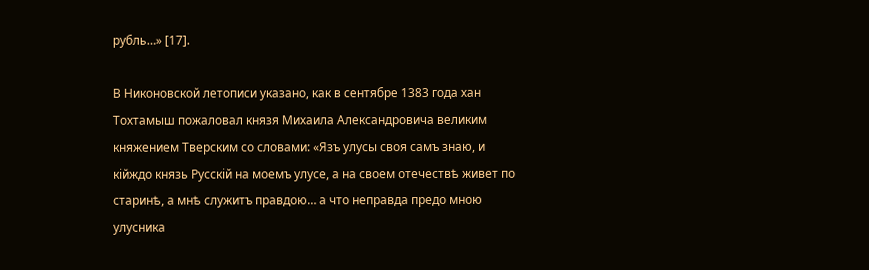рубль…» [17].

В Никоновской летописи указано, как в сентябре 1383 года хан Тохтамыш пожаловал князя Михаила Александровича великим княжением Тверским со словами: «Язъ улусы своя самъ знаю, и кiйждо князь Русскiй на моемъ улусе, а на своем отечествѣ живет по старинѣ, а мнѣ служитъ правдою… а что неправда предо мною улусника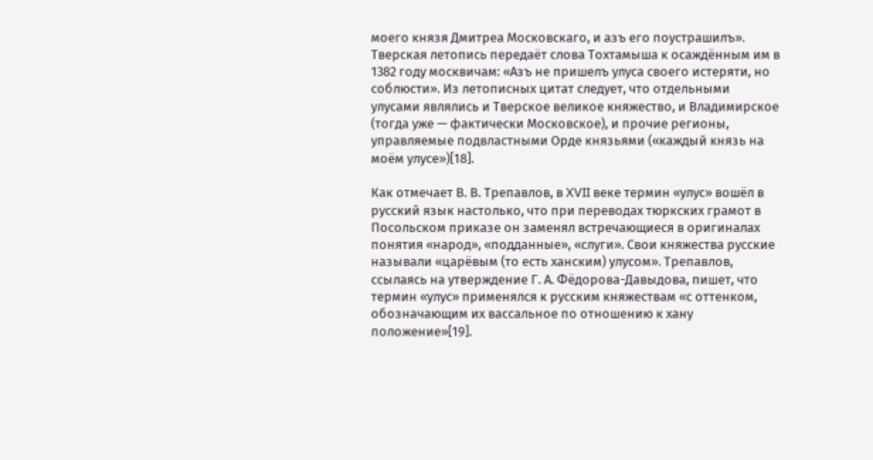моего князя Дмитреа Московскаго, и азъ его поустрашилъ». Тверская летопись передаёт слова Тохтамыша к осаждённым им в 1382 году москвичам: «Азъ не пришелъ улуса своего истеряти, но соблюсти». Из летописных цитат следует, что отдельными улусами являлись и Тверское великое княжество, и Владимирское (тогда уже — фактически Московское), и прочие регионы, управляемые подвластными Орде князьями («каждый князь на моём улусе»)[18].

Как отмечает В. В. Трепавлов, в XVII веке термин «улус» вошёл в русский язык настолько, что при переводах тюркских грамот в Посольском приказе он заменял встречающиеся в оригиналах понятия «народ», «подданные», «слуги». Свои княжества русские называли «царёвым (то есть ханским) улусом». Трепавлов, ссылаясь на утверждение Г. А. Фёдорова-Давыдова, пишет, что термин «улус» применялся к русским княжествам «с оттенком, обозначающим их вассальное по отношению к хану положение»[19].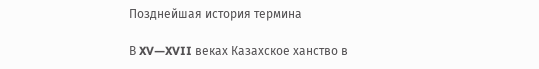Позднейшая история термина

В XV—XVII веках Казахское ханство в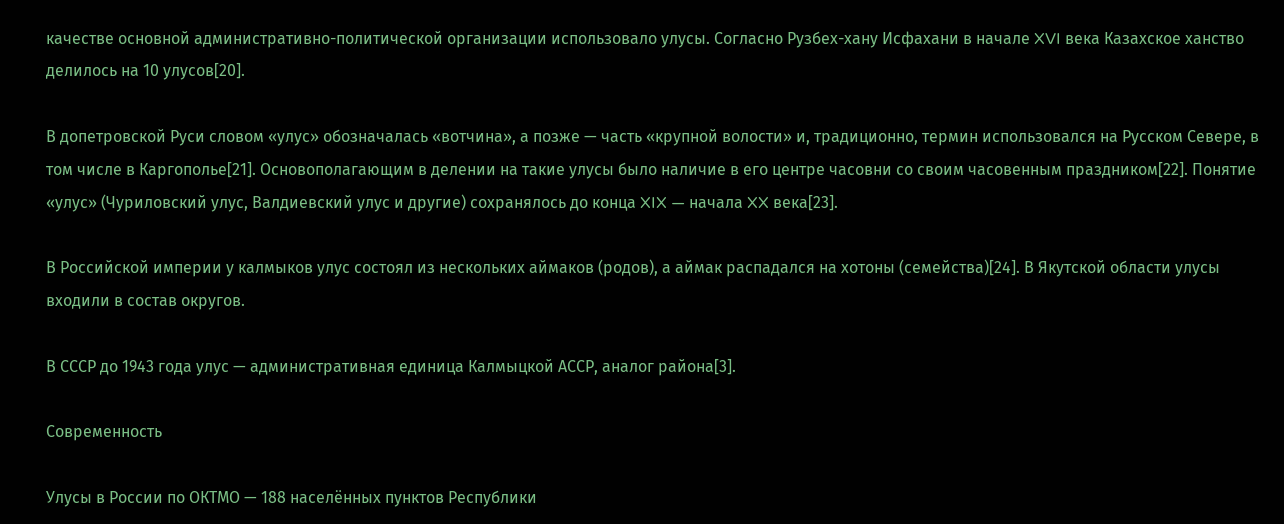качестве основной административно-политической организации использовало улусы. Согласно Рузбех-хану Исфахани в начале XVI века Казахское ханство делилось на 10 улусов[20].

В допетровской Руси словом «улус» обозначалась «вотчина», а позже — часть «крупной волости» и, традиционно, термин использовался на Русском Севере, в том числе в Каргополье[21]. Основополагающим в делении на такие улусы было наличие в его центре часовни со своим часовенным праздником[22]. Понятие «улус» (Чуриловский улус, Валдиевский улус и другие) сохранялось до конца XIX — начала XX века[23].

В Российской империи у калмыков улус состоял из нескольких аймаков (родов), а аймак распадался на хотоны (семейства)[24]. В Якутской области улусы входили в состав округов.

В СССР до 1943 года улус — административная единица Калмыцкой АССР, аналог района[3].

Современность

Улусы в России по ОКТМО — 188 населённых пунктов Республики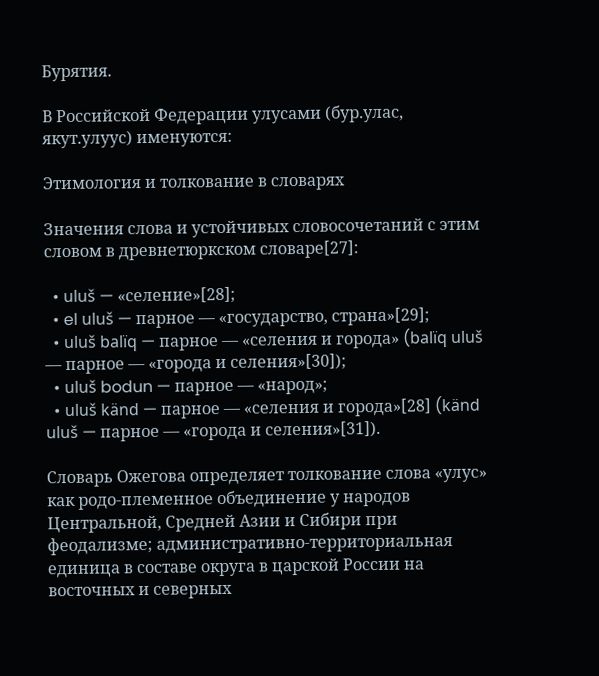Бурятия.

В Российской Федерации улусами (бур.улас, якут.улуус) именуются:

Этимология и толкование в словарях

Значения слова и устойчивых словосочетаний с этим словом в древнетюркском словаре[27]:

  • uluš — «селение»[28];
  • el uluš — парное — «государство, страна»[29];
  • uluš balïq — парное — «селения и города» (balïq uluš — парное — «города и селения»[30]);
  • uluš bodun — парное — «народ»;
  • uluš känd — парное — «селения и города»[28] (känd uluš — парное — «города и селения»[31]).

Словарь Ожегова определяет толкование слова «улус» как родо-племенное объединение у народов Центральной, Средней Азии и Сибири при феодализме; административно-территориальная единица в составе округа в царской России на восточных и северных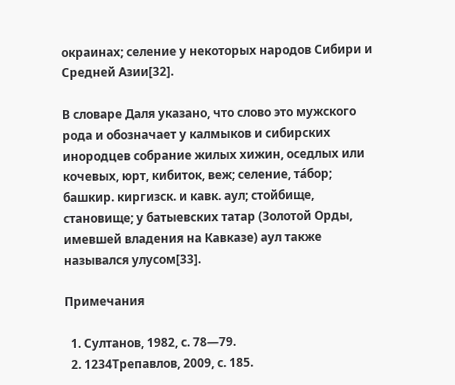окраинах; селение у некоторых народов Сибири и Средней Азии[32].

В словаре Даля указано, что слово это мужского рода и обозначает у калмыков и сибирских инородцев собрание жилых хижин, оседлых или кочевых, юрт, кибиток, веж; селение, та́бор; башкир. киргизск. и кавк. аул; стойбище, становище; у батыевских татар (Золотой Орды, имевшей владения на Кавказе) аул также назывался улусом[33].

Примечания

  1. Султанов, 1982, с. 78—79.
  2. 1234Трепавлов, 2009, с. 185.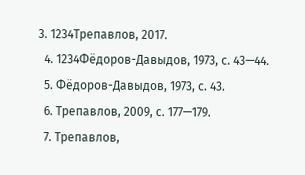3. 1234Трепавлов, 2017.
  4. 1234Фёдоров-Давыдов, 1973, с. 43—44.
  5. Фёдоров-Давыдов, 1973, с. 43.
  6. Трепавлов, 2009, с. 177—179.
  7. Трепавлов,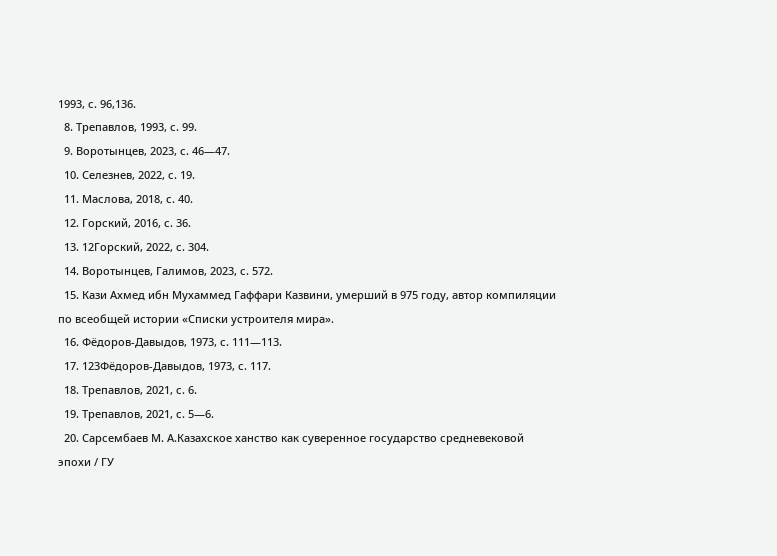1993, с. 96,136.
  8. Трепавлов, 1993, с. 99.
  9. Воротынцев, 2023, с. 46—47.
  10. Селезнев, 2022, с. 19.
  11. Маслова, 2018, с. 40.
  12. Горский, 2016, с. 36.
  13. 12Горский, 2022, с. 304.
  14. Воротынцев, Галимов, 2023, с. 572.
  15. Кази Ахмед ибн Мухаммед Гаффари Казвини, умерший в 975 году, автор компиляции по всеобщей истории «Списки устроителя мира».
  16. Фёдоров-Давыдов, 1973, с. 111—113.
  17. 123Фёдоров-Давыдов, 1973, с. 117.
  18. Трепавлов, 2021, с. 6.
  19. Трепавлов, 2021, с. 5—6.
  20. Сарсембаев М. А.Казахское ханство как суверенное государство средневековой эпохи / ГУ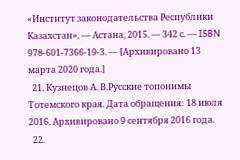«Институт законодательства Республики Казахстан». — Астана, 2015. — 342 с. — ISBN 978-601-7366-19-3. — [Архивировано 13 марта 2020 года.]
  21. Кузнецов А. В.Русские топонимы Тотемского края. Дата обращения: 18 июля 2016. Архивировано 9 сентября 2016 года.
  22.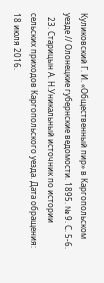Куликовский Г. И. «Общественный пир» в Каргопольском уезде // Олонецкие губернские ведомости. 1895. № 9. С. 5‑6.
  23. Старицын А. Н.Уникальный источник по истории сельских приходов Каргопольского уезда. Дата обращения: 18 июля 2016.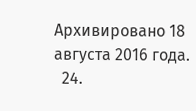Архивировано 18 августа 2016 года.
  24.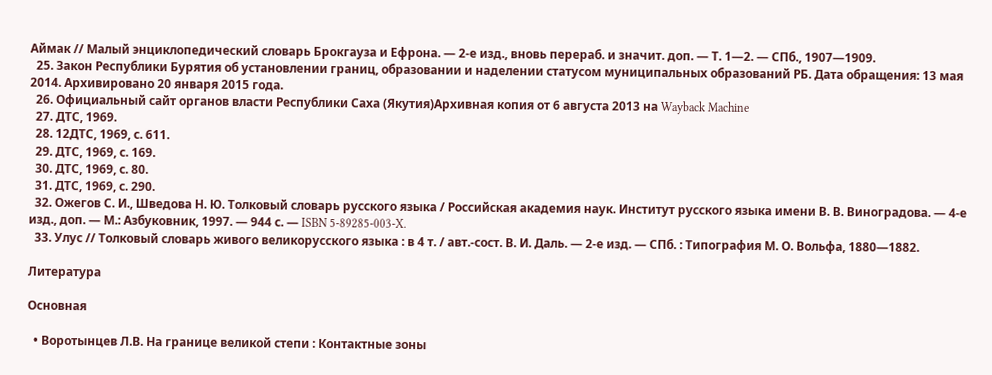Аймак // Малый энциклопедический словарь Брокгауза и Ефрона. — 2-е изд., вновь перераб. и значит. доп. — Т. 1—2. — СПб., 1907—1909.
  25. Закон Республики Бурятия об установлении границ, образовании и наделении статусом муниципальных образований РБ. Дата обращения: 13 мая 2014. Архивировано 20 января 2015 года.
  26. Официальный сайт органов власти Республики Саха (Якутия)Архивная копия от 6 августа 2013 на Wayback Machine
  27. ДТС, 1969.
  28. 12ДТС, 1969, с. 611.
  29. ДТС, 1969, с. 169.
  30. ДТС, 1969, с. 80.
  31. ДТС, 1969, с. 290.
  32. Ожегов С. И., Шведова Н. Ю. Толковый словарь русского языка / Российская академия наук. Институт русского языка имени В. В. Виноградова. — 4-е изд., доп. — М.: Азбуковник, 1997. — 944 с. — ISBN 5-89285-003-X.
  33. Улус // Толковый словарь живого великорусского языка : в 4 т. / авт.-сост. В. И. Даль. — 2-е изд. — СПб. : Типография М. О. Вольфа, 1880—1882.

Литература

Основная

  • Воротынцев Л.В. На границе великой степи : Контактные зоны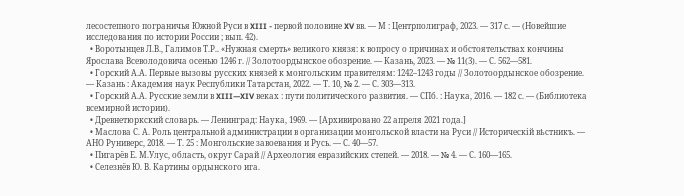лесостепного пограничья Южной Руси в XIII - первой половине XV вв. — М : Центрполиграф, 2023. — 317 с. — (Новейшие исследования по истории России ; вып. 42).
  • Воротынцев Л.В., Галимов Т.Р.. «Нужная смерть» великого князя: к вопросу о причинах и обстоятельствах кончины Ярослава Всеволодовича осенью 1246 г. // Золотоордынское обозрение. — Казань, 2023. — № 11(3). — С. 562—581.
  • Горский А.А. Первые вызовы русских князей к монгольским правителям: 1242–1243 годы // Золотоордынское обозрение. — Казань : Академия наук Республики Татарстан, 2022. — Т. 10, № 2. — С. 303—313.
  • Горский А.А. Русские земли в XIII—XIV веках : пути политического развития. — СПб. : Наука, 2016. — 182 с. — (Библиотека всемирной истории).
  • Древнетюркский словарь. — Ленинград: Наука, 1969. — [Архивировано 22 апреля 2021 года.]
  • Маслова С. А. Роль центральной администрации в организации монгольской власти на Руси // Историческiй вҍстникъ. — АНО Руниверс, 2018. — Т. 25 : Монгольские завоевания и Русь. — С. 40—57.
  • Пигарёв Е. М.Улус, область, округ Сарай // Археология евразийских степей. — 2018. — № 4. — С. 160—165.
  • Селезнёв Ю. В. Картины ордынского ига.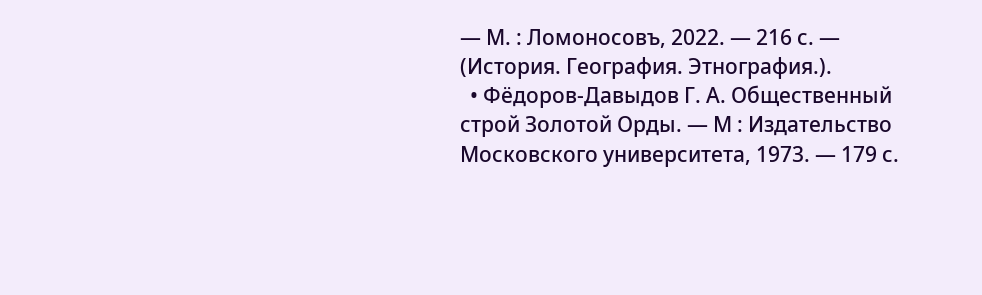— М. : Ломоносовъ, 2022. — 216 с. — (История. География. Этнография.).
  • Фёдоров-Давыдов Г. А. Общественный строй Золотой Орды. — М : Издательство Московского университета, 1973. — 179 с.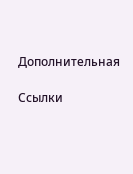Дополнительная

Ссылки